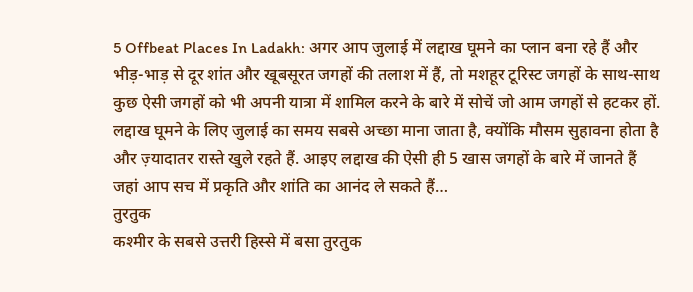5 Offbeat Places In Ladakh: अगर आप जुलाई में लद्दाख घूमने का प्लान बना रहे हैं और भीड़-भाड़ से दूर शांत और खूबसूरत जगहों की तलाश में हैं, तो मशहूर टूरिस्ट जगहों के साथ-साथ कुछ ऐसी जगहों को भी अपनी यात्रा में शामिल करने के बारे में सोचें जो आम जगहों से हटकर हों. लद्दाख घूमने के लिए जुलाई का समय सबसे अच्छा माना जाता है, क्योंकि मौसम सुहावना होता है और ज़्यादातर रास्ते खुले रहते हैं. आइए लद्दाख की ऐसी ही 5 खास जगहों के बारे में जानते हैं जहां आप सच में प्रकृति और शांति का आनंद ले सकते हैं…
तुरतुक
कश्मीर के सबसे उत्तरी हिस्से में बसा तुरतुक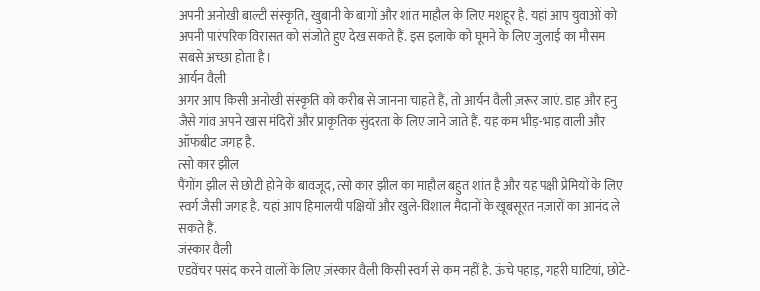अपनी अनोखी बाल्टी संस्कृति, खुबानी के बागों और शांत माहौल के लिए मशहूर है. यहां आप युवाओं को अपनी पारंपरिक विरासत को संजोते हुए देख सकते हैं. इस इलाके को घूमने के लिए जुलाई का मौसम सबसे अच्छा होता है।
आर्यन वैली
अगर आप किसी अनोखी संस्कृति को करीब से जानना चाहते हैं, तो आर्यन वैली ज़रूर जाएं. डाह और हनु जैसे गांव अपने खास मंदिरों और प्राकृतिक सुंदरता के लिए जाने जाते हैं. यह कम भीड़-भाड़ वाली और ऑफबीट जगह है.
त्सो कार झील
पैंगोंग झील से छोटी होने के बावजूद, त्सो कार झील का माहौल बहुत शांत है और यह पक्षी प्रेमियों के लिए स्वर्ग जैसी जगह है. यहां आप हिमालयी पक्षियों और खुले-विशाल मैदानों के खूबसूरत नज़ारों का आनंद ले सकते हैं.
जंस्कार वैली
एडवेंचर पसंद करने वालों के लिए ज़ंस्कार वैली किसी स्वर्ग से कम नहीं है. ऊंचे पहाड़, गहरी घाटियां, छोटे-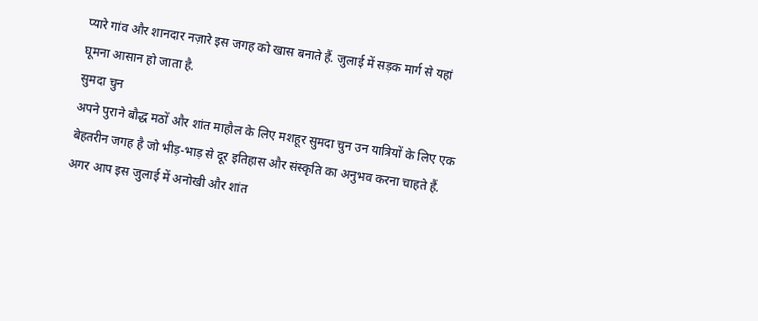प्यारे गांव और शानदार नज़ारे इस जगह को खास बनाते हैं. जुलाई में सड़क मार्ग से यहां घूमना आसान हो जाता है.
सुमदा चुन
अपने पुराने बौद्ध मठों और शांत माहौल के लिए मशहूर सुमदा चुन उन यात्रियों के लिए एक बेहतरीन जगह है जो भीड़-भाड़ से दूर इतिहास और संस्कृति का अनुभव करना चाहते हैं.
अगर आप इस जुलाई में अनोखी और शांत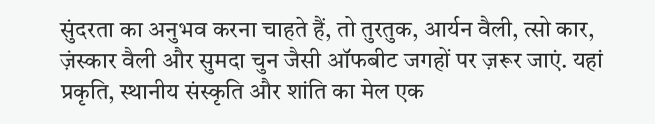सुंदरता का अनुभव करना चाहते हैं, तो तुरतुक, आर्यन वैली, त्सो कार, ज़ंस्कार वैली और सुमदा चुन जैसी ऑफबीट जगहों पर ज़रूर जाएं. यहां प्रकृति, स्थानीय संस्कृति और शांति का मेल एक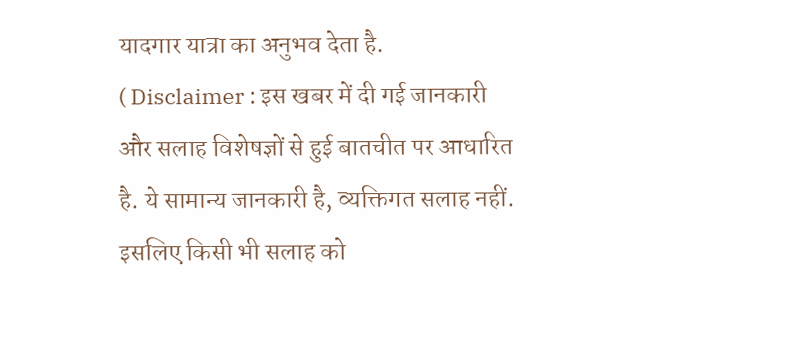यादगार यात्रा का अनुभव देता है.
( Disclaimer : इस खबर में दी गई जानकारी और सलाह विशेषज्ञों से हुई बातचीत पर आधारित है. ये सामान्य जानकारी है, व्यक्तिगत सलाह नहीं. इसलिए किसी भी सलाह को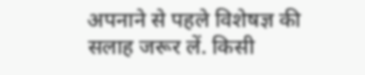अपनाने से पहले विशेषज्ञ की सलाह जरूर लें. किसी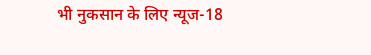भी नुकसान के लिए न्यूज-18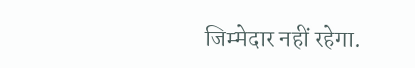जिम्मेदार नहीं रहेगा.